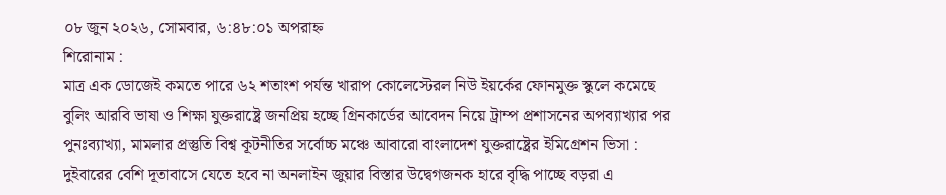০৮ জুন ২০২৬, সোমবার, ৬:৪৮:০১ অপরাহ্ন
শিরোনাম :
মাত্র এক ডোজেই কমতে পারে ৬২ শতাংশ পর্যন্ত খারাপ কোলেস্টেরল নিউ ইয়র্কের ফোনমুক্ত স্কুলে কমেছে বুলিং আরবি ভাষা ও শিক্ষা যুক্তরাষ্ট্রে জনপ্রিয় হচ্ছে গ্রিনকার্ডের আবেদন নিয়ে ট্রাম্প প্রশাসনের অপব্যাখ্যার পর পুনঃব্যাখ্যা, মামলার প্রস্তুতি বিশ্ব কূটনীতির সর্বোচ্চ মঞ্চে আবারো বাংলাদেশ যুক্তরাষ্ট্রের ইমিগ্রেশন ভিসা : দুইবারের বেশি দূতাবাসে যেতে হবে না অনলাইন জুয়ার বিস্তার উদ্বেগজনক হারে বৃদ্ধি পাচ্ছে বড়রা এ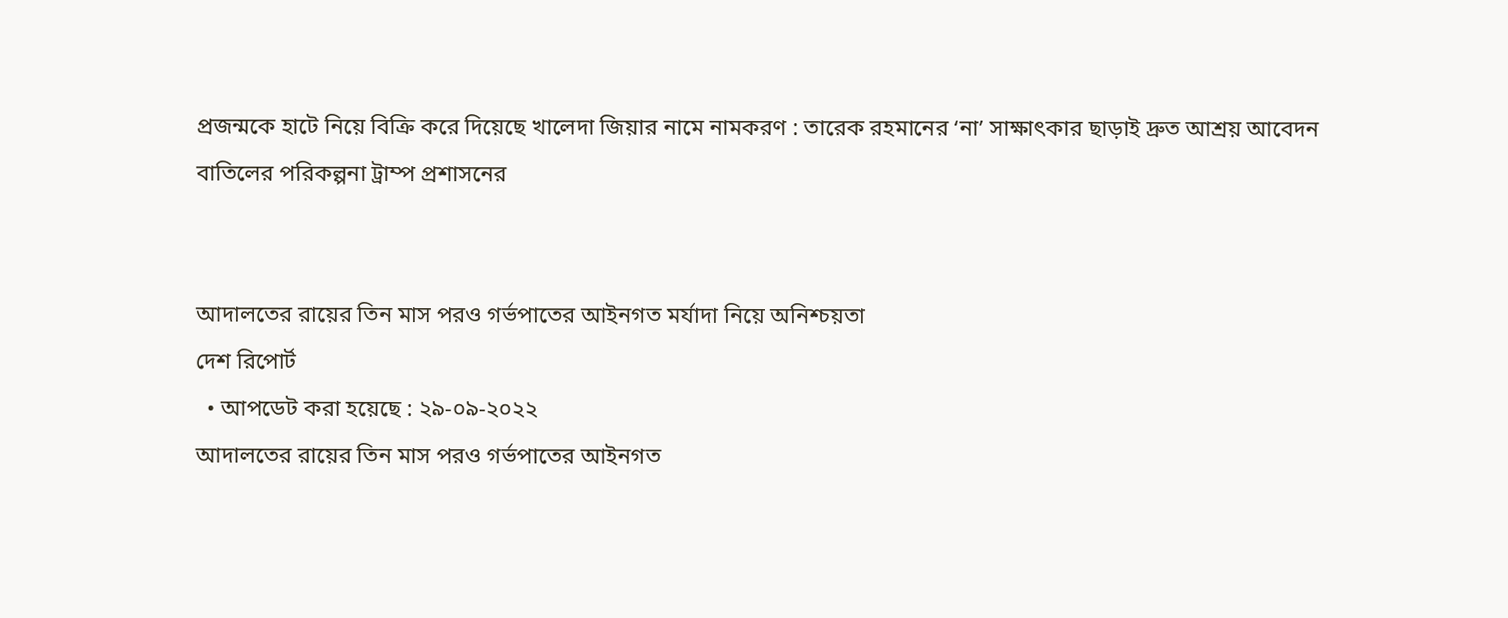প্রজন্মকে হাটে নিয়ে বিক্রি করে দিয়েছে খালেদা জিয়ার নামে নামকরণ : তারেক রহমানের ‘না’ সাক্ষাৎকার ছাড়াই দ্রুত আশ্রয় আবেদন বাতিলের পরিকল্পনা ট্রাম্প প্রশাসনের


আদালতের রায়ের তিন মাস পরও গর্ভপাতের আইনগত মর্যাদা নিয়ে অনিশ্চয়তা
দেশ রিপোর্ট
  • আপডেট করা হয়েছে : ২৯-০৯-২০২২
আদালতের রায়ের তিন মাস পরও গর্ভপাতের আইনগত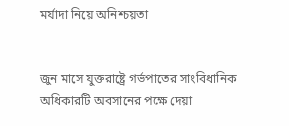মর্যাদা নিয়ে অনিশ্চয়তা


জুন মাসে যুক্তরাষ্ট্রে গর্ভপাতের সাংবিধানিক অধিকারটি অবসানের পক্ষে দেয়া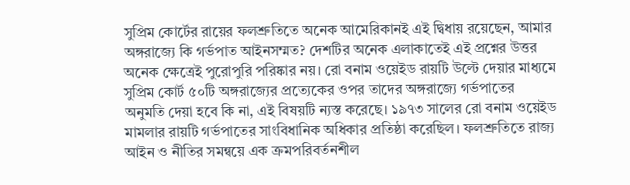সুপ্রিম কোর্টের রায়ের ফলশ্রুতিতে অনেক আমেরিকানই এই দ্বিধায় রয়েছেন, আমার অঙ্গরাজ্যে কি গর্ভপাত আইনসম্মত? দেশটির অনেক এলাকাতেই এই প্রশ্নের উত্তর অনেক ক্ষেত্রেই পুরোপুরি পরিষ্কার নয়। রো বনাম ওয়েইড রায়টি উল্টে দেয়ার মাধ্যমে সুপ্রিম কোর্ট ৫০টি অঙ্গরাজ্যের প্রত্যেকের ওপর তাদের অঙ্গরাজ্যে গর্ভপাতের অনুমতি দেয়া হবে কি না, এই বিষয়টি ন্যস্ত করেছে। ১৯৭৩ সালের রো বনাম ওয়েইড মামলার রায়টি গর্ভপাতের সাংবিধানিক অধিকার প্রতিষ্ঠা করেছিল। ফলশ্রুতিতে রাজ্য আইন ও নীতির সমন্বয়ে এক ক্রমপরিবর্তনশীল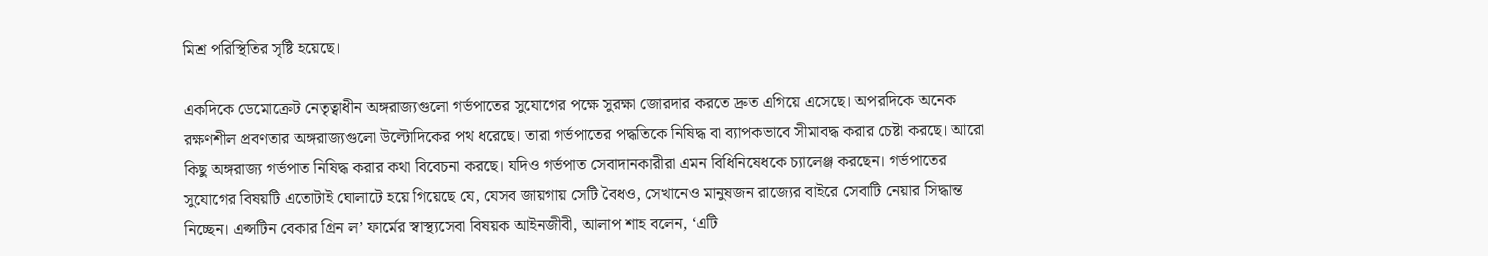মিশ্র পরিস্থিতির সৃষ্টি হয়েছে।

একদিকে ডেমোক্রেট নেতৃত্বাধীন অঙ্গরাজ্যগুলো গর্ভপাতের সুযোগের পক্ষে সুরক্ষা জোরদার করতে দ্রুত এগিয়ে এসেছে। অপরদিকে অনেক রক্ষণশীল প্রবণতার অঙ্গরাজ্যগুলো উল্টোদিকের পথ ধরেছে। তারা গর্ভপাতের পদ্ধতিকে নিষিদ্ধ বা ব্যাপকভাবে সীমাবদ্ধ করার চেষ্টা করছে। আরো কিছু অঙ্গরাজ্য গর্ভপাত নিষিদ্ধ করার কথা বিবেচনা করছে। যদিও গর্ভপাত সেবাদানকারীরা এমন বিধিনিষেধকে চ্যালেঞ্জ করছেন। গর্ভপাতের সুযোগের বিষয়টি এতোটাই ঘোলাটে হয়ে গিয়েছে যে, যেসব জায়গায় সেটি বৈধও, সেখানেও মানুষজন রাজ্যের বাইরে সেবাটি নেয়ার সিদ্ধান্ত নিচ্ছেন। এপ্সটিন বেকার গ্রিন ল’ ফার্মের স্বাস্থ্যসেবা বিষয়ক আইনজীবী, আলাপ শাহ বলেন, ‘এটি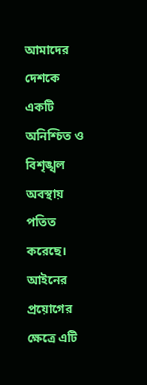আমাদের দেশকে একটি অনিশ্চিত ও বিশৃঙ্খল অবস্থায় পতিত করেছে। আইনের প্রয়োগের ক্ষেত্রে এটি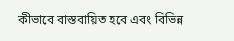কীভাবে বাস্তবায়িত হবে এবং বিভিন্ন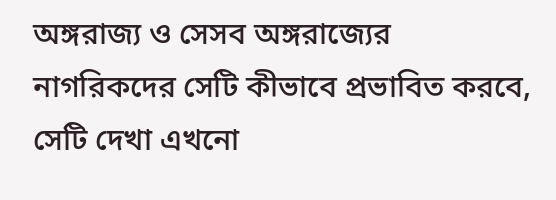অঙ্গরাজ্য ও সেসব অঙ্গরাজ্যের নাগরিকদের সেটি কীভাবে প্রভাবিত করবে, সেটি দেখা এখনো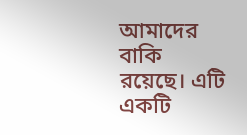আমাদের বাকি রয়েছে। এটি একটি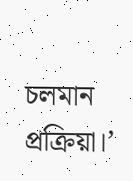চলমান প্রক্রিয়া।’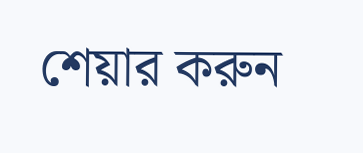শেয়ার করুন